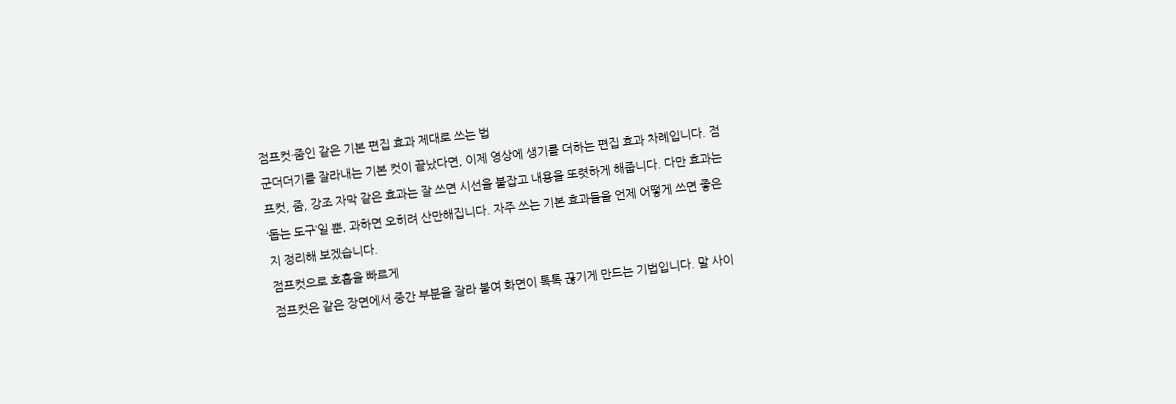점프컷·줌인 같은 기본 편집 효과 제대로 쓰는 법
군더더기를 잘라내는 기본 컷이 끝났다면, 이제 영상에 생기를 더하는 편집 효과 차례입니다. 점프컷, 줌, 강조 자막 같은 효과는 잘 쓰면 시선을 붙잡고 내용을 또렷하게 해줍니다. 다만 효과는 ‘돕는 도구’일 뿐, 과하면 오히려 산만해집니다. 자주 쓰는 기본 효과들을 언제 어떻게 쓰면 좋은지 정리해 보겠습니다.
점프컷으로 호흡을 빠르게
점프컷은 같은 장면에서 중간 부분을 잘라 붙여 화면이 톡톡 끊기게 만드는 기법입니다. 말 사이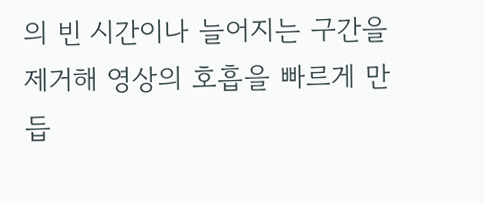의 빈 시간이나 늘어지는 구간을 제거해 영상의 호흡을 빠르게 만듭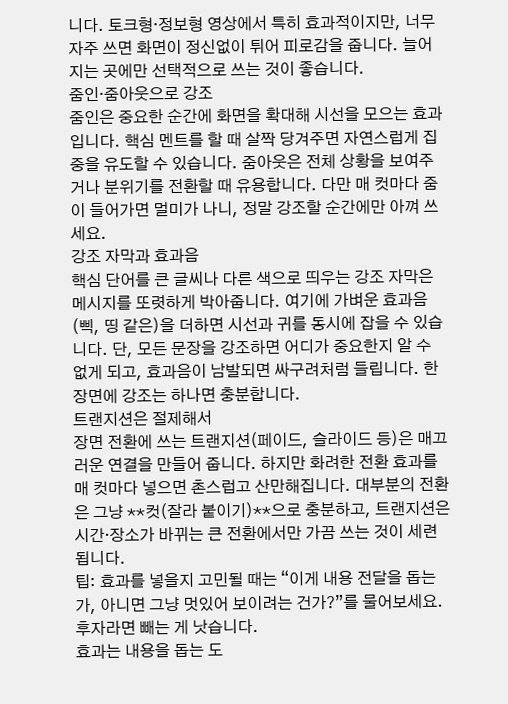니다. 토크형·정보형 영상에서 특히 효과적이지만, 너무 자주 쓰면 화면이 정신없이 튀어 피로감을 줍니다. 늘어지는 곳에만 선택적으로 쓰는 것이 좋습니다.
줌인·줌아웃으로 강조
줌인은 중요한 순간에 화면을 확대해 시선을 모으는 효과입니다. 핵심 멘트를 할 때 살짝 당겨주면 자연스럽게 집중을 유도할 수 있습니다. 줌아웃은 전체 상황을 보여주거나 분위기를 전환할 때 유용합니다. 다만 매 컷마다 줌이 들어가면 멀미가 나니, 정말 강조할 순간에만 아껴 쓰세요.
강조 자막과 효과음
핵심 단어를 큰 글씨나 다른 색으로 띄우는 강조 자막은 메시지를 또렷하게 박아줍니다. 여기에 가벼운 효과음(삑, 띵 같은)을 더하면 시선과 귀를 동시에 잡을 수 있습니다. 단, 모든 문장을 강조하면 어디가 중요한지 알 수 없게 되고, 효과음이 남발되면 싸구려처럼 들립니다. 한 장면에 강조는 하나면 충분합니다.
트랜지션은 절제해서
장면 전환에 쓰는 트랜지션(페이드, 슬라이드 등)은 매끄러운 연결을 만들어 줍니다. 하지만 화려한 전환 효과를 매 컷마다 넣으면 촌스럽고 산만해집니다. 대부분의 전환은 그냥 **컷(잘라 붙이기)**으로 충분하고, 트랜지션은 시간·장소가 바뀌는 큰 전환에서만 가끔 쓰는 것이 세련됩니다.
팁: 효과를 넣을지 고민될 때는 “이게 내용 전달을 돕는가, 아니면 그냥 멋있어 보이려는 건가?”를 물어보세요. 후자라면 빼는 게 낫습니다.
효과는 내용을 돕는 도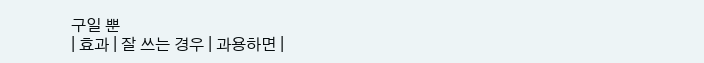구일 뿐
| 효과 | 잘 쓰는 경우 | 과용하면 |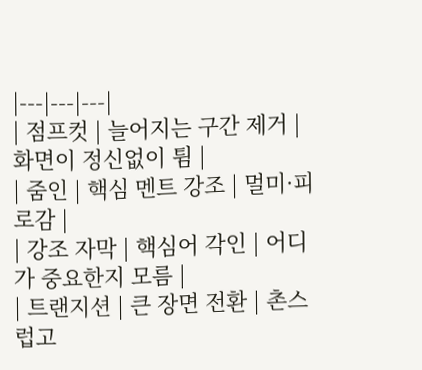|---|---|---|
| 점프컷 | 늘어지는 구간 제거 | 화면이 정신없이 튐 |
| 줌인 | 핵심 멘트 강조 | 멀미·피로감 |
| 강조 자막 | 핵심어 각인 | 어디가 중요한지 모름 |
| 트랜지션 | 큰 장면 전환 | 촌스럽고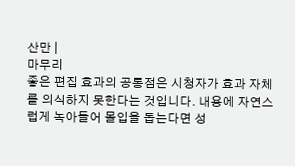산만 |
마무리
좋은 편집 효과의 공통점은 시청자가 효과 자체를 의식하지 못한다는 것입니다. 내용에 자연스럽게 녹아들어 몰입을 돕는다면 성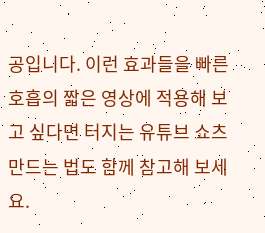공입니다. 이런 효과들을 빠른 호흡의 짧은 영상에 적용해 보고 싶다면 터지는 유튜브 쇼츠 만드는 법도 함께 참고해 보세요.